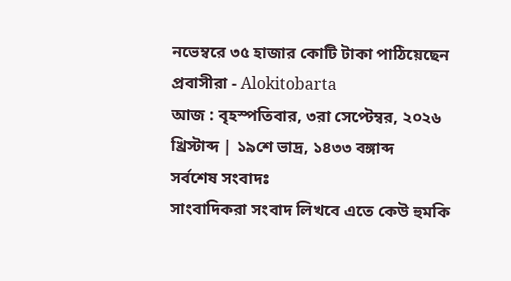নভেম্বরে ৩৫ হাজার কোটি টাকা পাঠিয়েছেন প্রবাসীরা - Alokitobarta
আজ : বৃহস্পতিবার, ৩রা সেপ্টেম্বর, ২০২৬ খ্রিস্টাব্দ | ১৯শে ভাদ্র, ১৪৩৩ বঙ্গাব্দ
সর্বশেষ সংবাদঃ
সাংবাদিকরা সংবাদ লিখবে এতে কেউ হুমকি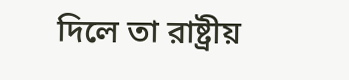দিলে তা রাষ্ট্রীয়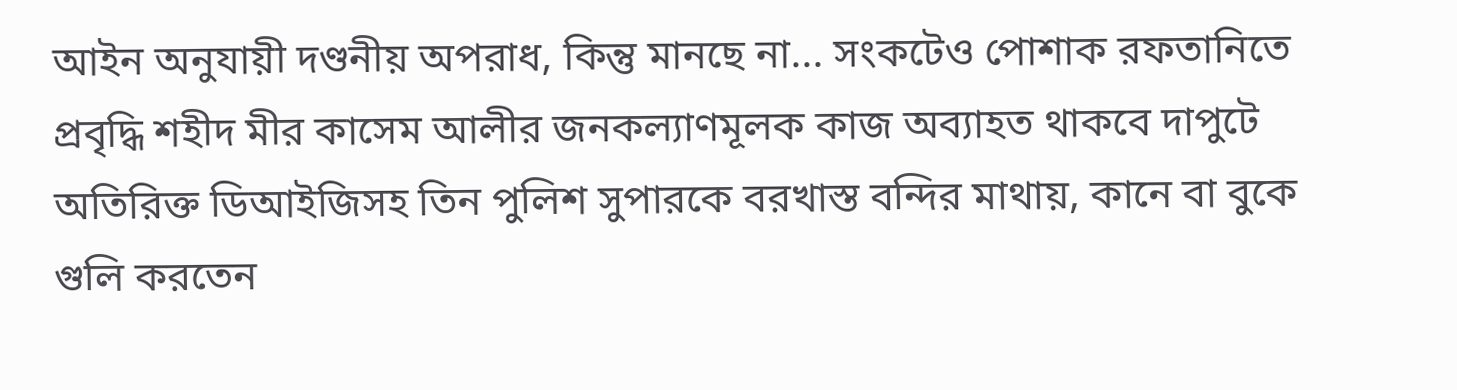আইন অনুযায়ী দণ্ডনীয় অপরাধ, কিন্তু মানছে না... সংকটেও পোশাক রফতানিতে প্রবৃদ্ধি শহীদ মীর কাসেম আলীর জনকল্যাণমূলক কাজ অব্যাহত থাকবে দাপুটে অতিরিক্ত ডিআইজিসহ তিন পুলিশ সুপারকে বরখাস্ত বন্দির মাথায়, কানে বা বুকে গুলি করতেন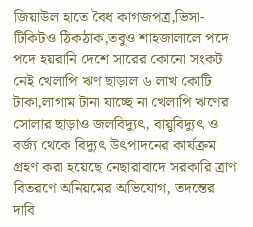জিয়াউল হাতে বৈধ কাগজপত্র,ভিসা-টিকিটও ঠিকঠাক,তবুও শাহজালালে পদে পদে হয়রানি দেশে সারের কোনো সংকট নেই খেলাপি ঋণ ছাড়াল ৬ লাখ কোটি টাকা,লাগাম টানা যাচ্ছে না খেলাপি ঋণের সোলার ছাড়াও জলবিদ্যুৎ, বায়ুবিদ্যুৎ ও বর্জ্য থেকে বিদ্যুৎ উৎপাদনের কার্যক্রম গ্রহণ করা হয়েছে নেছারাবাদে সরকারি ত্রাণ বিতরণে অনিয়মের অভিযোগ, তদন্তের দাবি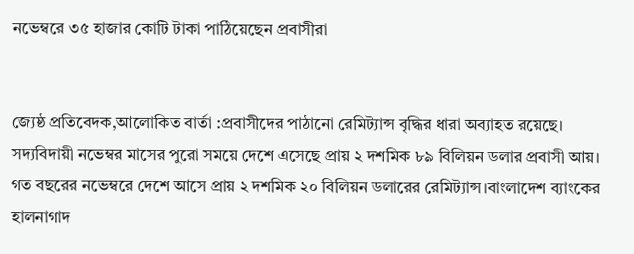নভেম্বরে ৩৫ হাজার কোটি টাকা পাঠিয়েছেন প্রবাসীরা


জ্যেষ্ঠ প্রতিবেদক,আলোকিত বার্তা :প্রবাসীদের পাঠানো রেমিট্যান্স বৃদ্ধির ধারা অব্যাহত রয়েছে। সদ্যবিদায়ী নভেম্বর মাসের পুরো সময়ে দেশে এসেছে প্রায় ২ দশমিক ৮৯ বিলিয়ন ডলার প্রবাসী আয়। গত বছরের নভেম্বরে দেশে আসে প্রায় ২ দশমিক ২০ বিলিয়ন ডলারের রেমিট্যান্স।বাংলাদেশ ব্যাংকের হালনাগাদ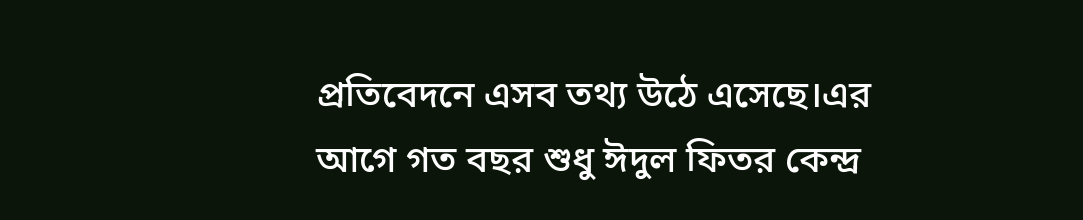প্রতিবেদনে এসব তথ্য উঠে এসেছে।এর আগে গত বছর শুধু ঈদুল ফিতর কেন্দ্র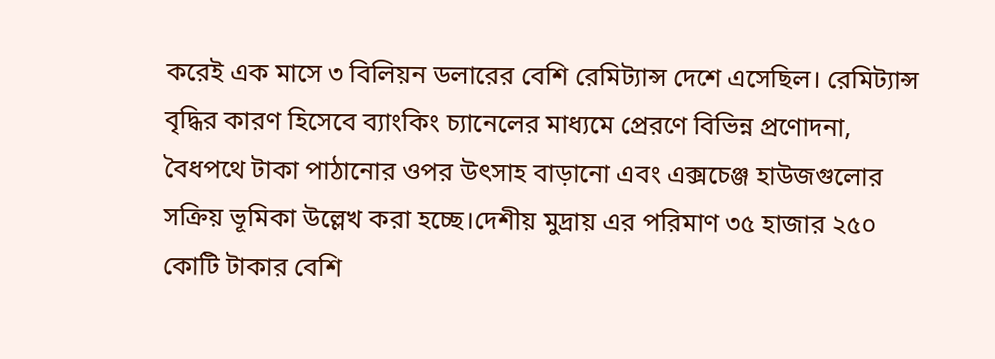করেই এক মাসে ৩ বিলিয়ন ডলারের বেশি রেমিট্যান্স দেশে এসেছিল। রেমিট্যান্স বৃদ্ধির কারণ হিসেবে ব্যাংকিং চ্যানেলের মাধ্যমে প্রেরণে বিভিন্ন প্রণোদনা, বৈধপথে টাকা পাঠানোর ওপর উৎসাহ বাড়ানো এবং এক্সচেঞ্জ হাউজগুলোর সক্রিয় ভূমিকা উল্লেখ করা হচ্ছে।দেশীয় মুদ্রায় এর পরিমাণ ৩৫ হাজার ২৫০ কোটি টাকার বেশি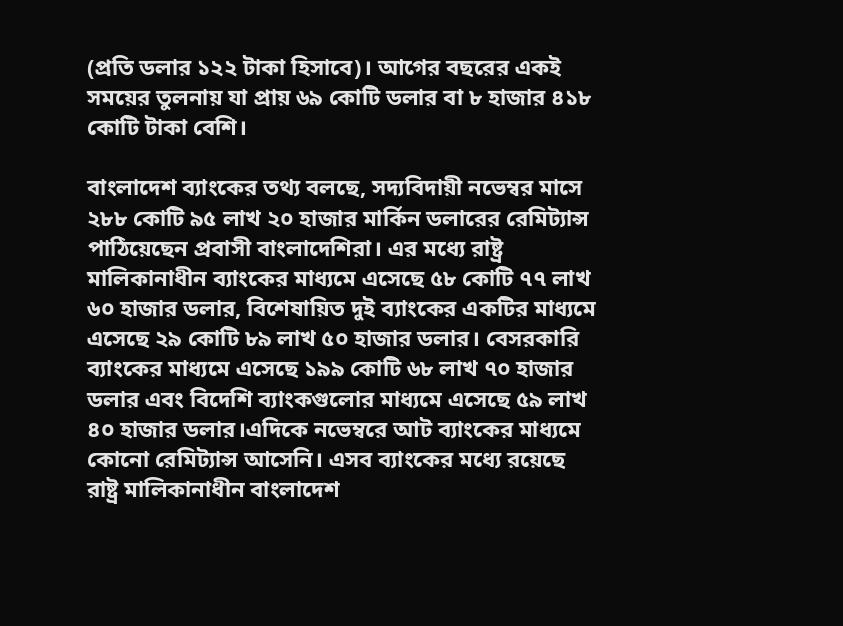(প্রতি ডলার ১২২ টাকা হিসাবে)। আগের বছরের একই সময়ের তুলনায় যা প্রায় ৬৯ কোটি ডলার বা ৮ হাজার ৪১৮ কোটি টাকা বেশি।

বাংলাদেশ ব্যাংকের তথ্য বলছে, সদ্যবিদায়ী নভেম্বর মাসে ২৮৮ কোটি ৯৫ লাখ ২০ হাজার মার্কিন ডলারের রেমিট্যান্স পাঠিয়েছেন প্রবাসী বাংলাদেশিরা। এর মধ্যে রাষ্ট্র মালিকানাধীন ব্যাংকের মাধ্যমে এসেছে ৫৮ কোটি ৭৭ লাখ ৬০ হাজার ডলার, বিশেষায়িত দুই ব্যাংকের একটির মাধ্যমে এসেছে ২৯ কোটি ৮৯ লাখ ৫০ হাজার ডলার। বেসরকারি ব্যাংকের মাধ্যমে এসেছে ১৯৯ কোটি ৬৮ লাখ ৭০ হাজার ডলার এবং বিদেশি ব্যাংকগুলোর মাধ্যমে এসেছে ৫৯ লাখ ৪০ হাজার ডলার।এদিকে নভেম্বরে আট ব্যাংকের মাধ্যমে কোনো রেমিট্যান্স আসেনি। এসব ব্যাংকের মধ্যে রয়েছে রাষ্ট্র মালিকানাধীন বাংলাদেশ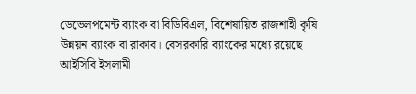ডেভেলপমেন্ট ব্যাংক বা বিডিবিএল, বিশেষায়িত রাজশাহী কৃষি উন্নয়ন ব্যাংক বা রাকাব। বেসরকারি ব্যাংকের মধ্যে রয়েছে আইসিবি ইসলামী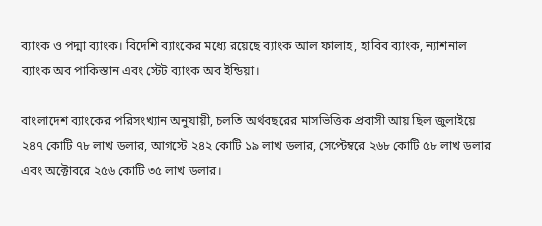ব্যাংক ও পদ্মা ব্যাংক। বিদেশি ব্যাংকের মধ্যে রয়েছে ব্যাংক আল ফালাহ, হাবিব ব্যাংক, ন্যাশনাল ব্যাংক অব পাকিস্তান এবং স্টেট ব্যাংক অব ইন্ডিয়া।

বাংলাদেশ ব্যাংকের পরিসংখ্যান অনুযায়ী, চলতি অর্থবছরের মাসভিত্তিক প্রবাসী আয় ছিল জুলাইয়ে ২৪৭ কোটি ৭৮ লাখ ডলার, আগস্টে ২৪২ কোটি ১৯ লাখ ডলার, সেপ্টেম্বরে ২৬৮ কোটি ৫৮ লাখ ডলার এবং অক্টোবরে ২৫৬ কোটি ৩৫ লাখ ডলার।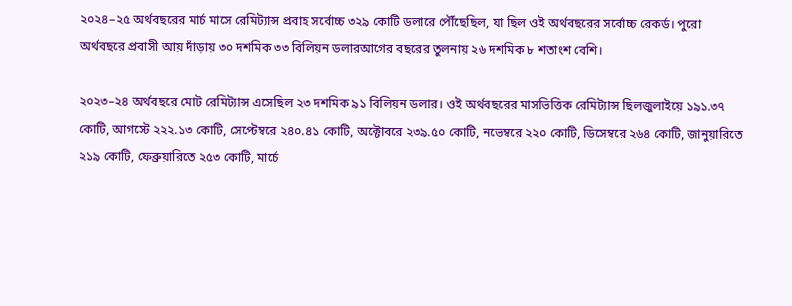২০২৪–২৫ অর্থবছরের মার্চ মাসে রেমিট্যান্স প্রবাহ সর্বোচ্চ ৩২৯ কোটি ডলারে পৌঁছেছিল, যা ছিল ওই অর্থবছরের সর্বোচ্চ রেকর্ড। পুরো অর্থবছরে প্রবাসী আয় দাঁড়ায় ৩০ দশমিক ৩৩ বিলিয়ন ডলারআগের বছরের তুলনায় ২৬ দশমিক ৮ শতাংশ বেশি।

২০২৩–২৪ অর্থবছরে মোট রেমিট্যান্স এসেছিল ২৩ দশমিক ৯১ বিলিয়ন ডলার। ওই অর্থবছরের মাসভিত্তিক রেমিট্যান্স ছিলজুলাইয়ে ১৯১.৩৭ কোটি, আগস্টে ২২২.১৩ কোটি, সেপ্টেম্বরে ২৪০.৪১ কোটি, অক্টোবরে ২৩৯.৫০ কোটি, নভেম্বরে ২২০ কোটি, ডিসেম্বরে ২৬৪ কোটি, জানুয়ারিতে ২১৯ কোটি, ফেব্রুয়ারিতে ২৫৩ কোটি, মার্চে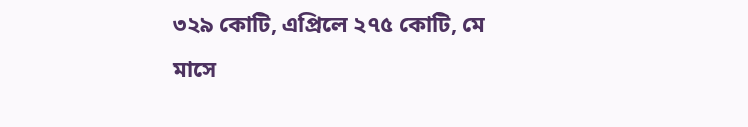৩২৯ কোটি, এপ্রিলে ২৭৫ কোটি, মে মাসে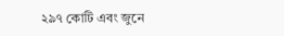২৯৭ কোটি এবং জুনে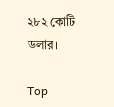২৮২ কোটি ডলার।

Top